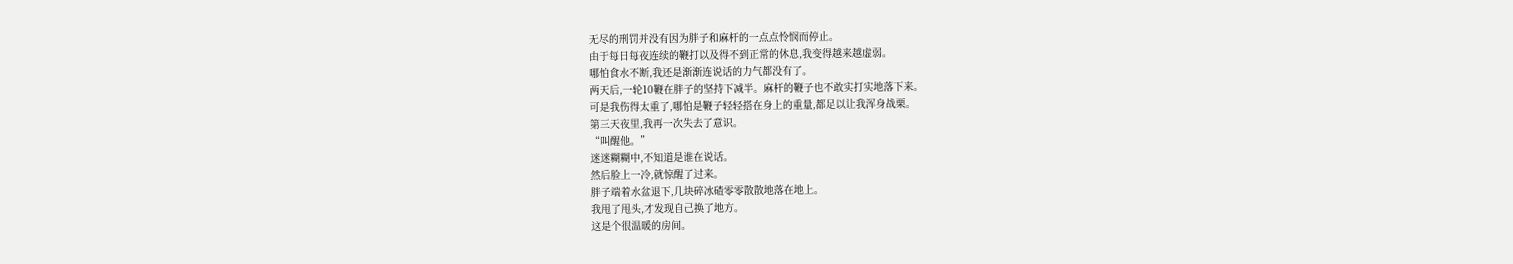无尽的刑罚并没有因为胖子和麻杆的一点点怜悯而停止。
由于每日每夜连续的鞭打以及得不到正常的休息,我变得越来越虚弱。
哪怕食水不断,我还是渐渐连说话的力气都没有了。
两天后,一轮10鞭在胖子的坚持下减半。麻杆的鞭子也不敢实打实地落下来。
可是我伤得太重了,哪怕是鞭子轻轻搭在身上的重量,都足以让我浑身战栗。
第三天夜里,我再一次失去了意识。
“叫醒他。”
迷迷糊糊中,不知道是谁在说话。
然后脸上一冷,就惊醒了过来。
胖子端着水盆退下,几块碎冰碴零零散散地落在地上。
我甩了甩头,才发现自己换了地方。
这是个很温暖的房间。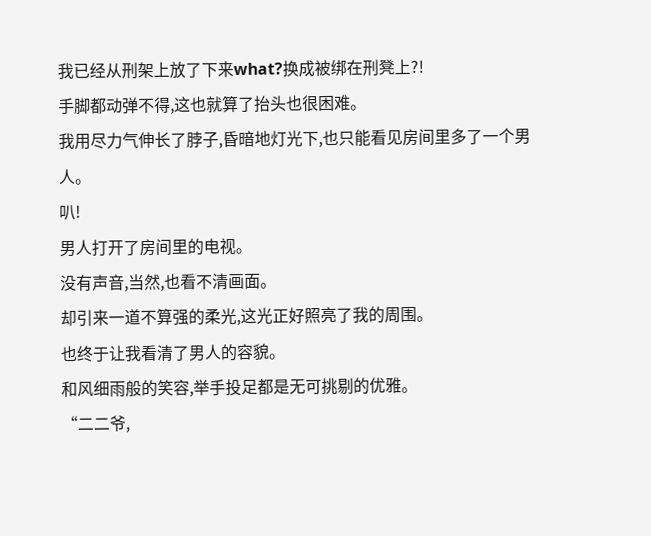我已经从刑架上放了下来what?换成被绑在刑凳上?!
手脚都动弹不得,这也就算了抬头也很困难。
我用尽力气伸长了脖子,昏暗地灯光下,也只能看见房间里多了一个男人。
叭!
男人打开了房间里的电视。
没有声音,当然,也看不清画面。
却引来一道不算强的柔光,这光正好照亮了我的周围。
也终于让我看清了男人的容貌。
和风细雨般的笑容,举手投足都是无可挑剔的优雅。
“二二爷,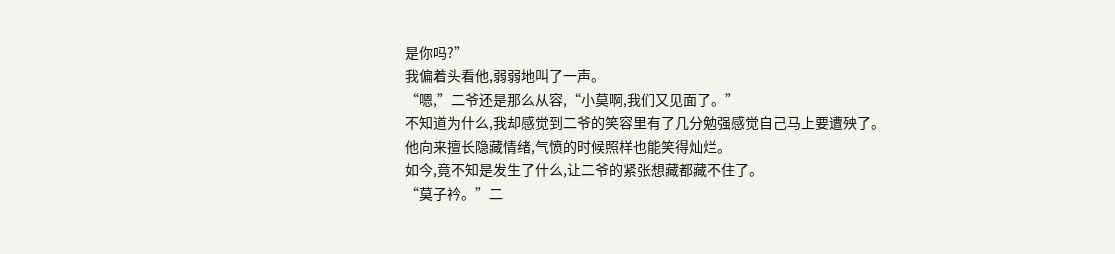是你吗?”
我偏着头看他,弱弱地叫了一声。
“嗯,”二爷还是那么从容,“小莫啊,我们又见面了。”
不知道为什么,我却感觉到二爷的笑容里有了几分勉强感觉自己马上要遭殃了。
他向来擅长隐藏情绪,气愤的时候照样也能笑得灿烂。
如今,竟不知是发生了什么,让二爷的紧张想藏都藏不住了。
“莫子衿。”二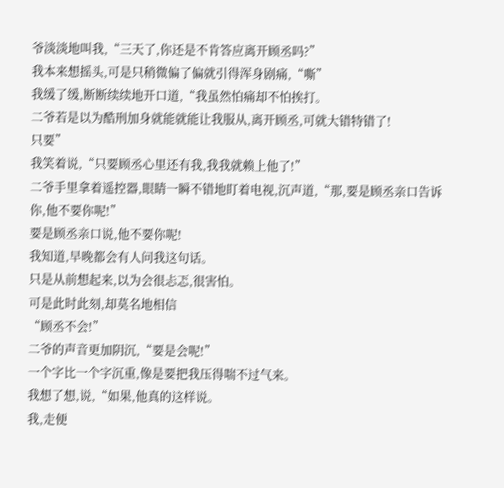爷淡淡地叫我,“三天了,你还是不肯答应离开顾丞吗?”
我本来想摇头,可是只稍微偏了偏就引得浑身剧痛,“嘶”
我缓了缓,断断续续地开口道,“我虽然怕痛却不怕挨打。
二爷若是以为酷刑加身就能就能让我服从,离开顾丞,可就大错特错了!
只要”
我笑着说,“只要顾丞心里还有我,我我就赖上他了!”
二爷手里拿着遥控器,眼睛一瞬不错地盯着电视,沉声道,“那,要是顾丞亲口告诉你,他不要你呢!”
要是顾丞亲口说,他不要你呢!
我知道,早晚都会有人问我这句话。
只是从前想起来,以为会很忐忑,很害怕。
可是此时此刻,却莫名地相信
“顾丞不会!”
二爷的声音更加阴沉,“要是会呢!”
一个字比一个字沉重,像是要把我压得喘不过气来。
我想了想,说,“如果,他真的这样说。
我,走便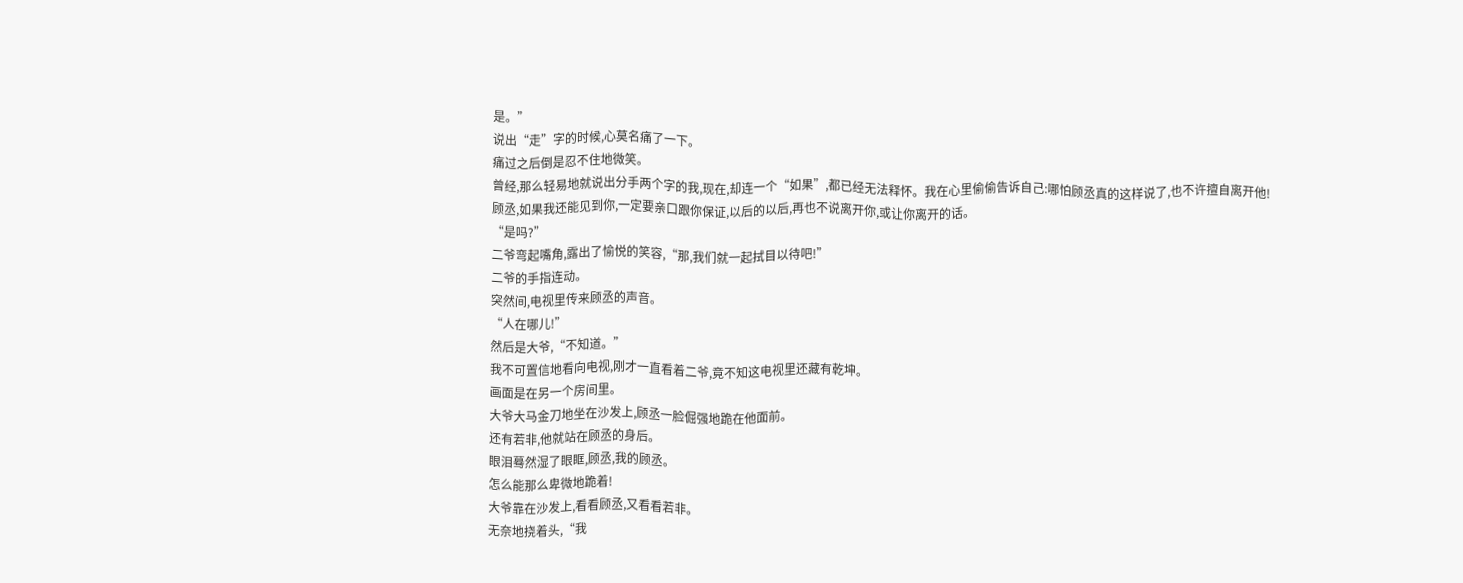是。”
说出“走”字的时候,心莫名痛了一下。
痛过之后倒是忍不住地微笑。
曾经,那么轻易地就说出分手两个字的我,现在,却连一个“如果”,都已经无法释怀。我在心里偷偷告诉自己:哪怕顾丞真的这样说了,也不许擅自离开他!
顾丞,如果我还能见到你,一定要亲口跟你保证,以后的以后,再也不说离开你,或让你离开的话。
“是吗?”
二爷弯起嘴角,露出了愉悦的笑容,“那,我们就一起拭目以待吧!”
二爷的手指连动。
突然间,电视里传来顾丞的声音。
“人在哪儿!”
然后是大爷,“不知道。”
我不可置信地看向电视,刚才一直看着二爷,竟不知这电视里还藏有乾坤。
画面是在另一个房间里。
大爷大马金刀地坐在沙发上,顾丞一脸倔强地跪在他面前。
还有若非,他就站在顾丞的身后。
眼泪蓦然湿了眼眶,顾丞,我的顾丞。
怎么能那么卑微地跪着!
大爷靠在沙发上,看看顾丞,又看看若非。
无奈地挠着头,“我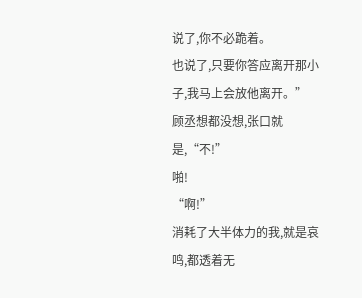说了,你不必跪着。
也说了,只要你答应离开那小子,我马上会放他离开。”
顾丞想都没想,张口就是,“不!”
啪!
“啊!”
消耗了大半体力的我,就是哀鸣,都透着无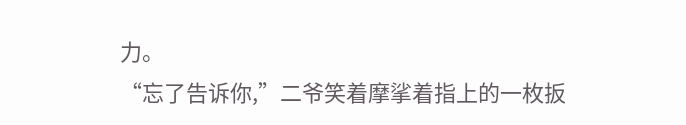力。
“忘了告诉你,”二爷笑着摩挲着指上的一枚扳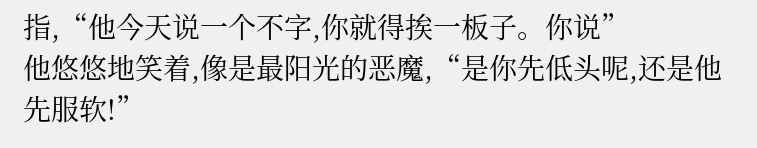指,“他今天说一个不字,你就得挨一板子。你说”
他悠悠地笑着,像是最阳光的恶魔,“是你先低头呢,还是他先服软!”